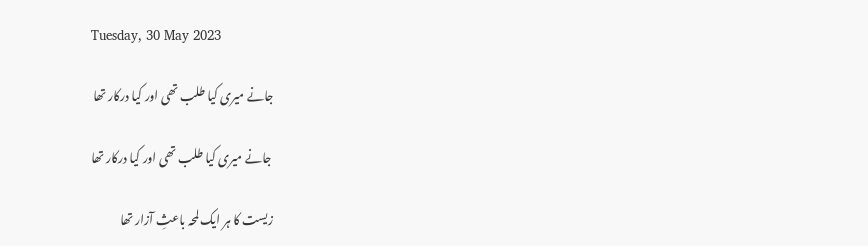Tuesday, 30 May 2023

جانے میری کیا طلب تھی اور کیا درکار تھا

 جانے میری کیا طلب تھی اور کیا درکار تھا

زیست کا ہر ایک لمحہ باعثِ آزار تھا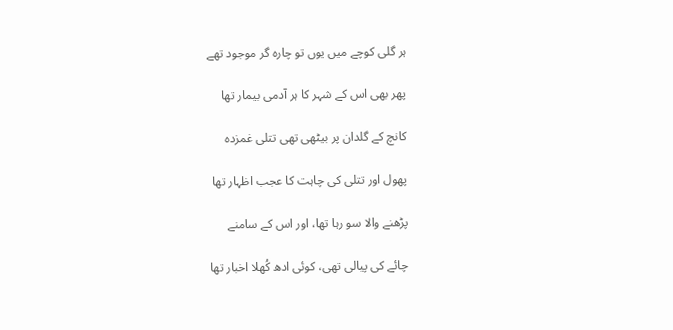ہر گلی کوچے میں یوں تو چارہ گر موجود تھے

پھر بھی اس کے شہر کا ہر آدمی بیمار تھا

کانچ کے گلدان پر بیٹھی تھی تتلی غمزدہ

پھول اور تتلی کی چاہت کا عجب اظہار تھا

پڑھنے والا سو رہا تھا، اور اس کے سامنے

چائے کی پیالی تھی، کوئی ادھ کُھلا اخبار تھا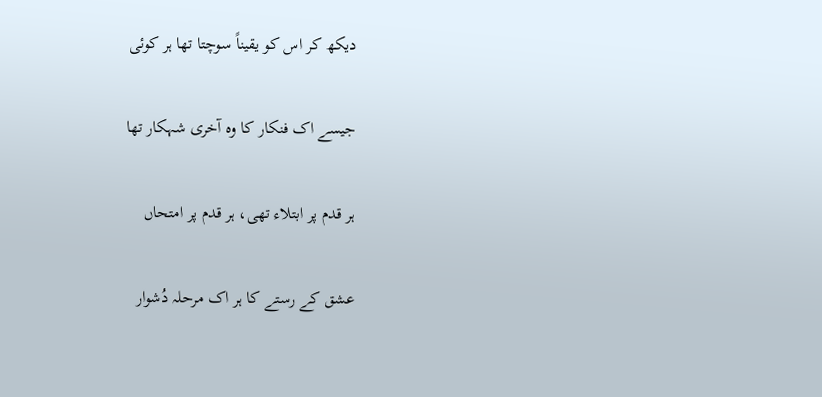دیکھ کر اس کو یقیناً سوچتا تھا ہر کوئی

جیسے اک فنکار کا وہ آخری شہکار تھا

ہر قدم پر ابتلاء تھی، ہر قدم پر امتحاں

عشق کے رستے کا ہر اک مرحلہ دُشوار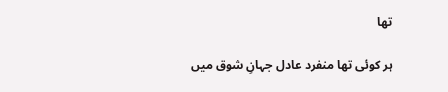تھا

ہر کوئی تھا منفرد عادل جہانِ شوق میں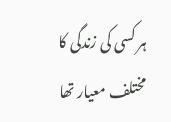ہر کسی کی زندگی کا مختلف معیار تھا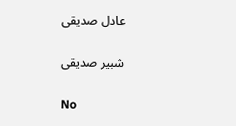عادل صدیقی

شبیر صدیقی

No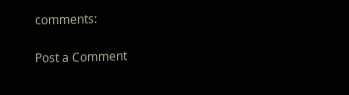comments:

Post a Comment